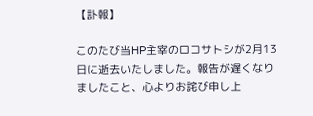【訃報】

このたび当HP主宰のロコサトシが2月13日に逝去いたしました。報告が遅くなりましたこと、心よりお詫び申し上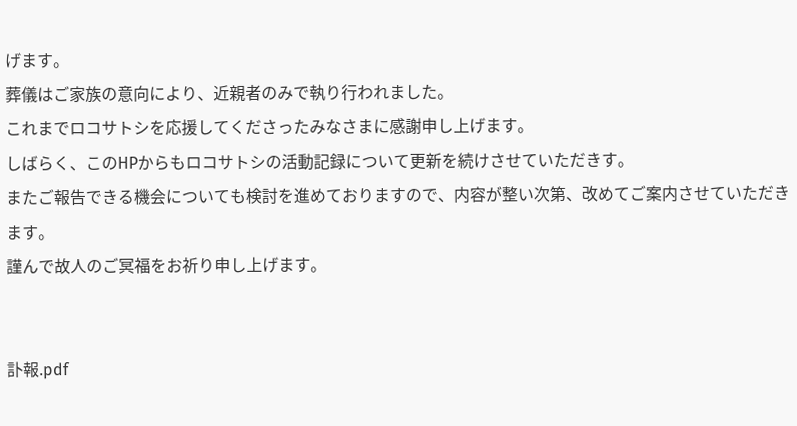げます。
葬儀はご家族の意向により、近親者のみで執り行われました。
これまでロコサトシを応援してくださったみなさまに感謝申し上げます。
しばらく、このHPからもロコサトシの活動記録について更新を続けさせていただきす。
またご報告できる機会についても検討を進めておりますので、内容が整い次第、改めてご案内させていただきます。
謹んで故人のご冥福をお祈り申し上げます。


訃報.pdf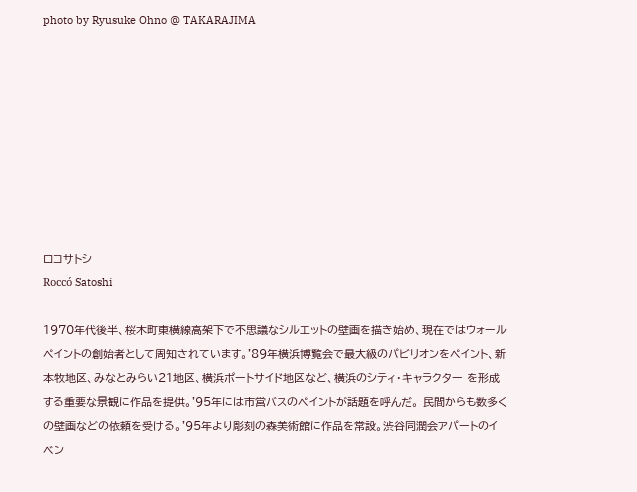photo by Ryusuke Ohno @ TAKARAJIMA









ロコサトシ
Roccó Satoshi

1970年代後半、桜木町東横線高架下で不思議なシルエットの壁画を描き始め、現在ではウォールペイントの創始者として周知されています。'89年横浜博覧会で最大級のパビリオンをペイント、新本牧地区、みなとみらい21地区、横浜ポートサイド地区など、横浜のシティ・キャラクター を形成する重要な景観に作品を提供。'95年には市営バスのペイントが話題を呼んだ。 民間からも数多くの壁画などの依頼を受ける。'95年より彫刻の森美術館に作品を常設。渋谷同潤会アパートのイベン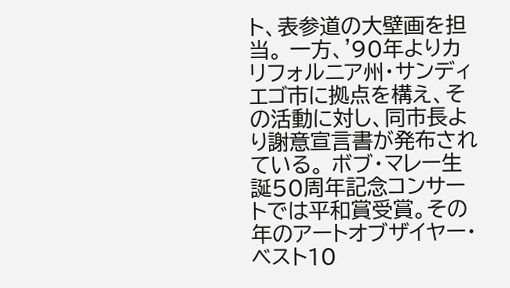ト、表参道の大壁画を担当。 一方、'90年よりカリフォルニア州・サンディエゴ市に拠点を構え、その活動に対し、同市長より謝意宣言書が発布されている。 ボブ・マレー生誕50周年記念コンサートでは平和賞受賞。その年のアートオブザイヤー・ベスト10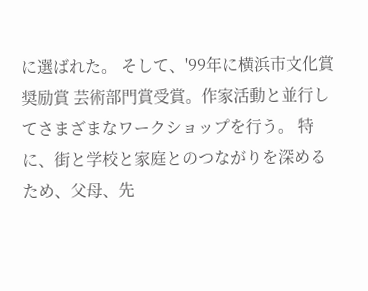に選ばれた。 そして、'99年に横浜市文化賞奨励賞 芸術部門賞受賞。作家活動と並行してさまざまなワークショップを行う。 特に、街と学校と家庭とのつながりを深めるため、父母、先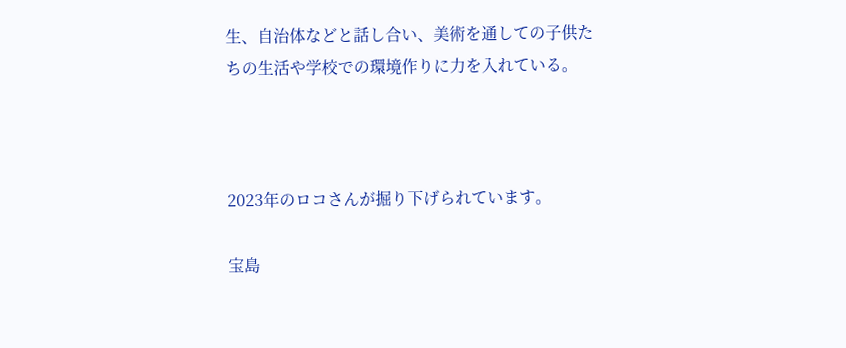生、自治体などと話し合い、美術を通しての子供たちの生活や学校での環境作りに力を入れている。



2023年のロコさんが掘り下げられています。

宝島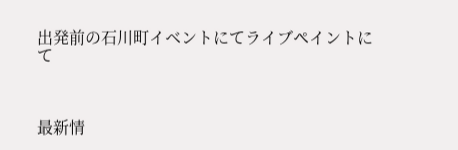出発前の石川町イベントにてライブペイントにて



最新情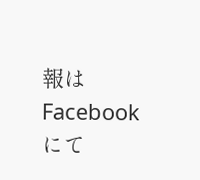報はFacebookにて